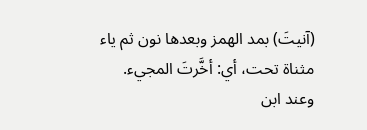(آنيتَ) بمد الهمز وبعدها نون ثم ياء مثناة تحت، أي: أخَّرتَ المجيء.
وعند ابن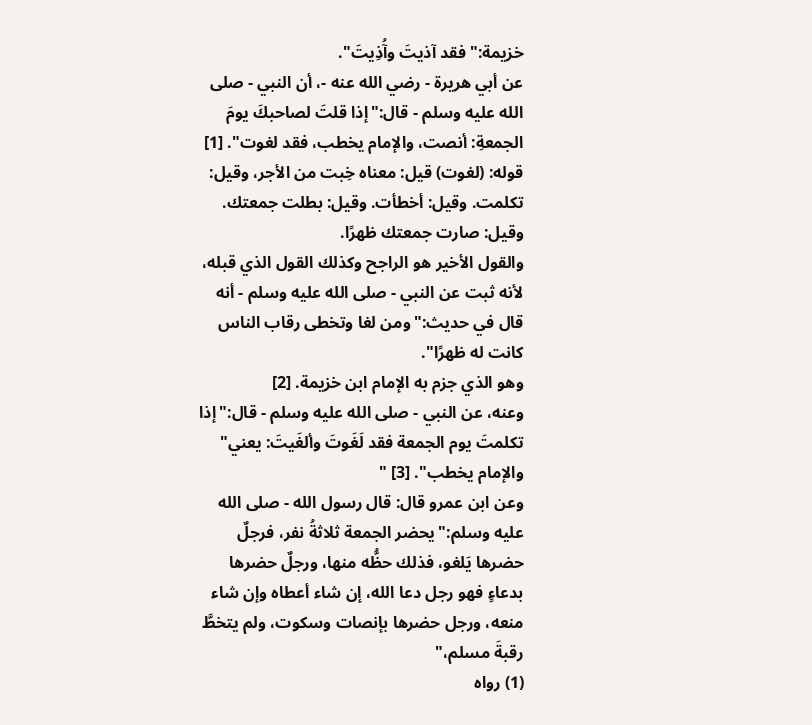خزيمة:"فقد آذيتَ وآُذِيتَ".
عن أبي هريرة - رضي الله عنه -، أن النبي - صلى الله عليه وسلم - قال:"إذا قلتَ لصاحبكَ يومَ الجمعةِ: أنصت، والإمام يخطب، فقد لغوت". [1]
قوله: (لغوت) قيل: معناه خِبت من الأجر، وقيل: تكلمت. وقيل: أخطأت. وقيل: بطلت جمعتك. وقيل: صارت جمعتك ظهرًا.
والقول الأخير هو الراجح وكذلك القول الذي قبله، لأنه ثبت عن النبي - صلى الله عليه وسلم - أنه قال في حديث:"ومن لغا وتخطى رقاب الناس كانت له ظهرًا".
وهو الذي جزم به الإمام ابن خزيمة. [2]
وعنه، عن النبي - صلى الله عليه وسلم - قال:"إذا تكلمتَ يوم الجمعة فقد لَغَوتَ وألغَيتَ: يعني"
والإمام يخطب". [3] "
وعن ابن عمرو قال: قال رسول الله - صلى الله عليه وسلم:"يحضر الجمعة ثلاثةُ نفر، فرجلٌ حضرها يَلغو، فذلك حظُّه منها، ورجلٌ حضرها بدعاءٍ فهو رجل دعا الله، إن شاء أعطاه وإن شاء منعه، ورجل حضرها بإنصات وسكوت، ولم يتخطَّ رقبةَ مسلم،"
(1) رواه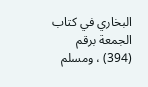البخاري في كتاب الجمعة برقم (394) ، ومسلم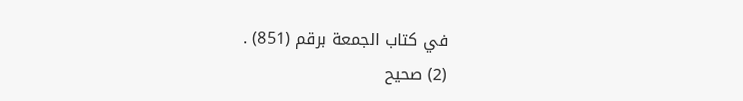في كتاب الجمعة برقم (851) .
(2) صحيح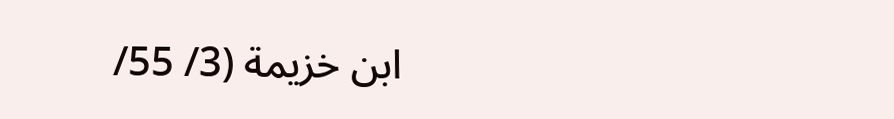ابن خزيمة (3/ 55/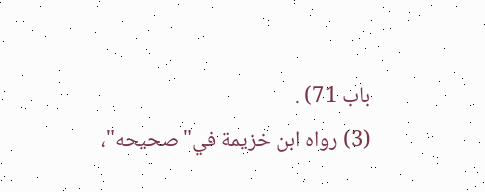باب 71) .
(3) رواه ابن خزيمة في"صحيحه"،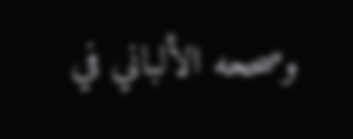وصححه الألباني في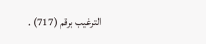الترغيب برقم (717) .